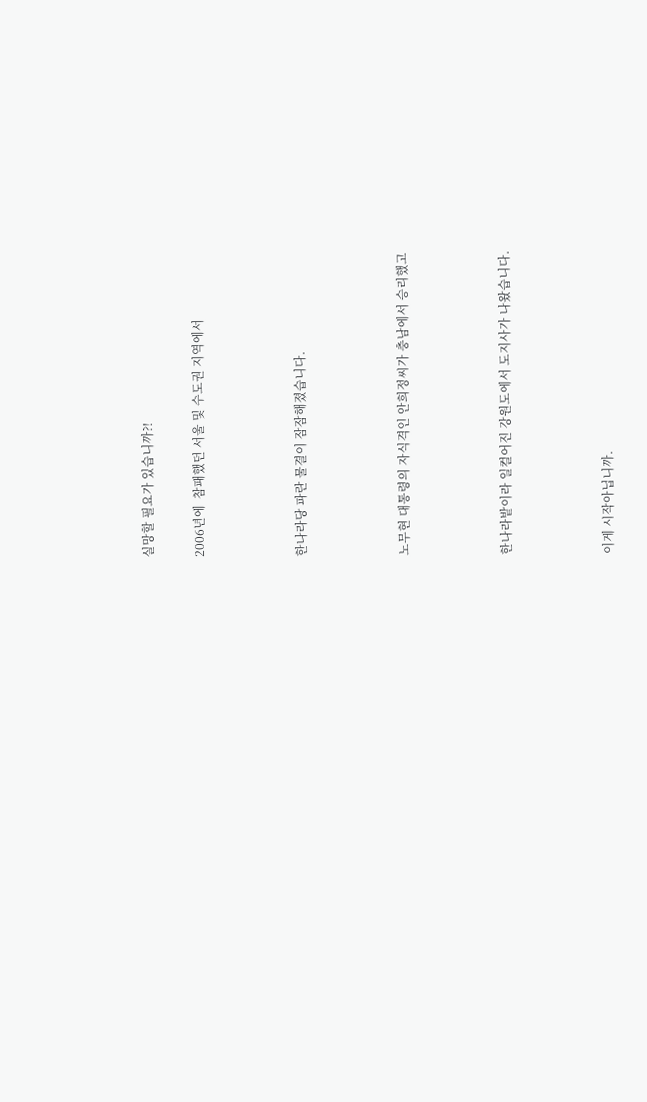실망할 필요가 있습니까?!

2006년에  참패했던 서울 및 수도권 지역에서



한나라당 파란 물결이 잠잠해졌습니다.



노무현 대통령의 자식격인 안희정씨가 충남에서 승리했고



한나라밭이라 일컬어진 강원도에서 도지사가 나왔습니다.



이게 시작아닙니까.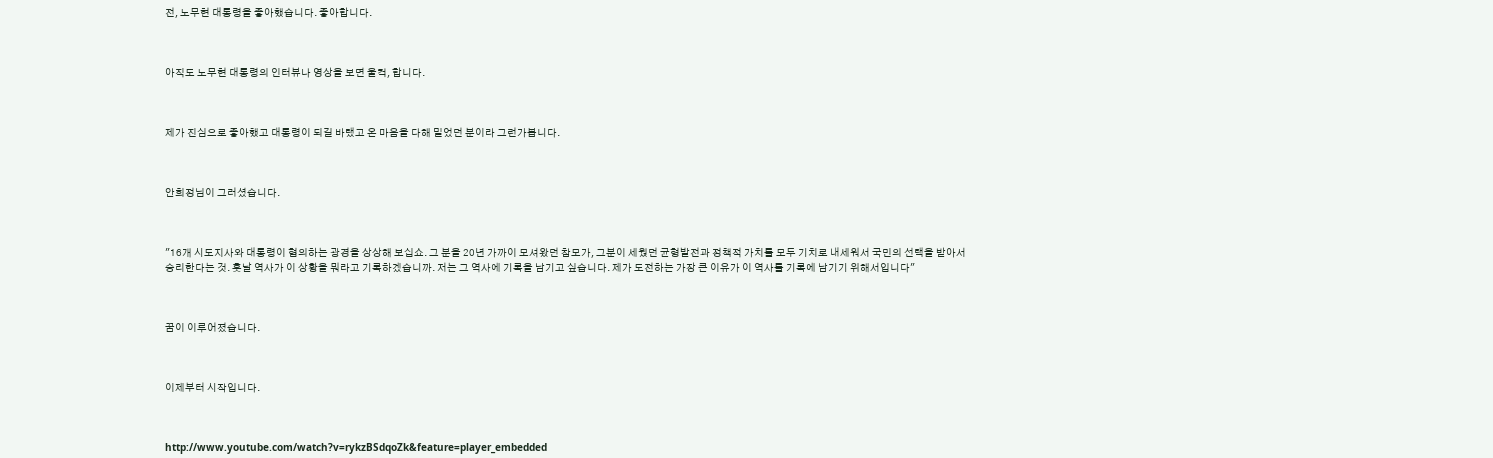전, 노무현 대통령을 좋아했습니다. 좋아합니다.



아직도 노무현 대통령의 인터뷰나 영상을 보면 울컥, 합니다.



제가 진심으로 좋아했고 대통령이 되길 바랬고 온 마음을 다해 밀었던 분이라 그런가봅니다.



안희정님이 그러셨습니다.



"16개 시도지사와 대통령이 협의하는 광경을 상상해 보십쇼. 그 분을 20년 가까이 모셔왔던 참모가, 그분이 세웠던 균형발전과 정책적 가치를 모두 기치로 내세워서 국민의 선택을 받아서 승리한다는 것. 훗날 역사가 이 상황을 뭐라고 기록하겠습니까. 저는 그 역사에 기록을 남기고 싶습니다. 제가 도전하는 가장 큰 이유가 이 역사를 기록에 남기기 위해서입니다"



꿈이 이루어졌습니다.



이제부터 시작입니다.



http://www.youtube.com/watch?v=rykzBSdqoZk&feature=player_embedded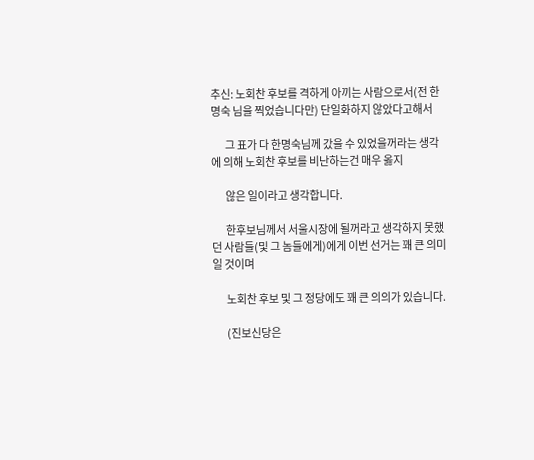추신: 노회찬 후보를 격하게 아끼는 사람으로서(전 한명숙 님을 찍었습니다만) 단일화하지 않았다고해서

       그 표가 다 한명숙님께 갔을 수 있었을꺼라는 생각에 의해 노회찬 후보를 비난하는건 매우 옳지

       않은 일이라고 생각합니다.

       한후보님께서 서울시장에 될꺼라고 생각하지 못했던 사람들(및 그 놈들에게)에게 이번 선거는 꽤 큰 의미일 것이며

       노회찬 후보 및 그 정당에도 꽤 큰 의의가 있습니다.

       (진보신당은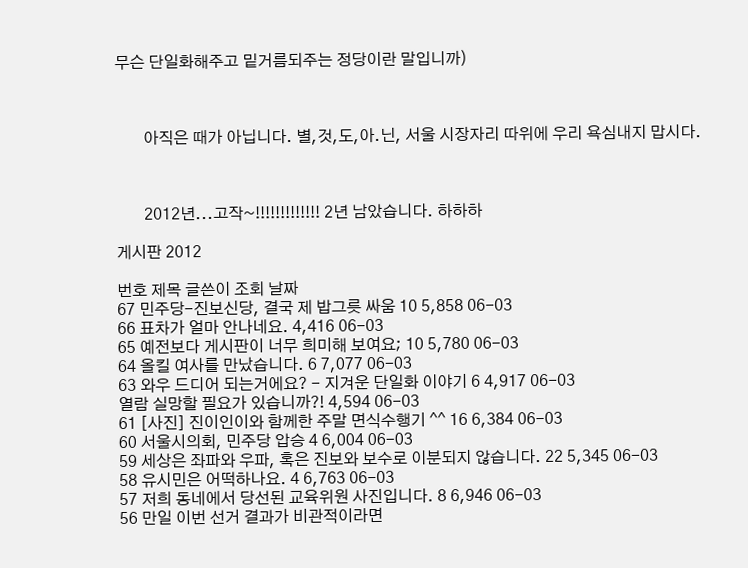무슨 단일화해주고 밑거름되주는 정당이란 말입니까)



       아직은 때가 아닙니다. 별,것,도,아.닌, 서울 시장자리 따위에 우리 욕심내지 맙시다.



       2012년...고작~!!!!!!!!!!!!! 2년 남았습니다. 하하하

게시판 2012

번호 제목 글쓴이 조회 날짜
67 민주당-진보신당, 결국 제 밥그릇 싸움 10 5,858 06-03
66 표차가 얼마 안나네요. 4,416 06-03
65 예전보다 게시판이 너무 희미해 보여요; 10 5,780 06-03
64 올킬 여사를 만났습니다. 6 7,077 06-03
63 와우 드디어 되는거에요? - 지겨운 단일화 이야기 6 4,917 06-03
열람 실망할 필요가 있습니까?! 4,594 06-03
61 [사진] 진이인이와 함께한 주말 면식수행기 ^^ 16 6,384 06-03
60 서울시의회, 민주당 압승 4 6,004 06-03
59 세상은 좌파와 우파, 혹은 진보와 보수로 이분되지 않습니다. 22 5,345 06-03
58 유시민은 어떡하나요. 4 6,763 06-03
57 저희 동네에서 당선된 교육위원 사진입니다. 8 6,946 06-03
56 만일 이번 선거 결과가 비관적이라면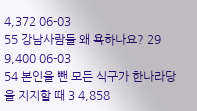4,372 06-03
55 강남사람들 왜 욕하나요? 29 9,400 06-03
54 본인을 뺀 모든 식구가 한나라당을 지지할 때 3 4,858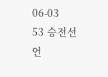06-03
53 승전선언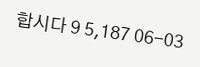합시다 9 5,187 06-03